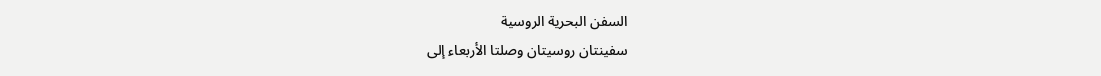السفن البحرية الروسية
سفينتان روسيتان وصلتا الأربعاء إلى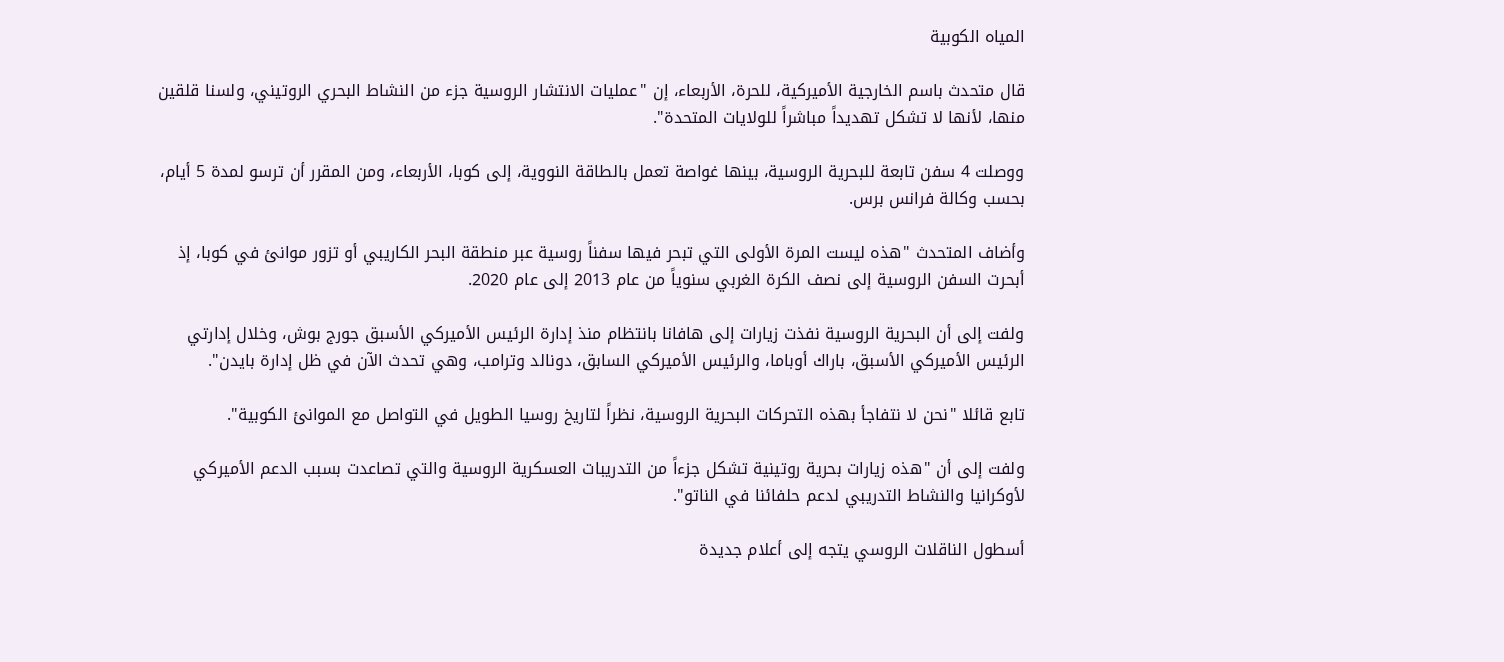المياه الكوبية

قال متحدث باسم الخارجية الأميركية، للحرة، الأربعاء، إن "عمليات الانتشار الروسية جزء من النشاط البحري الروتيني، ولسنا قلقين منها، لأنها لا تشكل تهديداً مباشراً للولايات المتحدة".

ووصلت 4 سفن تابعة للبحرية الروسية، بينها غواصة تعمل بالطاقة النووية، إلى كوبا، الأربعاء، ومن المقرر أن ترسو لمدة 5 أيام، بحسب وكالة فرانس برس.

وأضاف المتحدث "هذه ليست المرة الأولى التي تبحر فيها سفناً روسية عبر منطقة البحر الكاريبي أو تزور موانئ في كوبا، إذ أبحرت السفن الروسية إلى نصف الكرة الغربي سنوياً من عام 2013 إلى عام 2020.

ولفت إلى أن البحرية الروسية نفذت زيارات إلى هافانا بانتظام منذ إدارة الرئيس الأميركي الأسبق جورج بوش، وخلال إدارتي الرئيس الأميركي الأسبق، باراك أوباما، والرئيس الأميركي السابق، دونالد وترامب، وهي تحدث الآن في ظل إدارة بايدن".

تابع قائلا "نحن لا نتفاجأ بهذه التحركات البحرية الروسية، نظراً لتاريخ روسيا الطويل في التواصل مع الموانئ الكوبية".

ولفت إلى أن "هذه زيارات بحرية روتينية تشكل جزءاً من التدريبات العسكرية الروسية والتي تصاعدت بسبب الدعم الأميركي لأوكرانيا والنشاط التدريبي لدعم حلفائنا في الناتو".

أسطول الناقلات الروسي يتجه إلى أعلام جديدة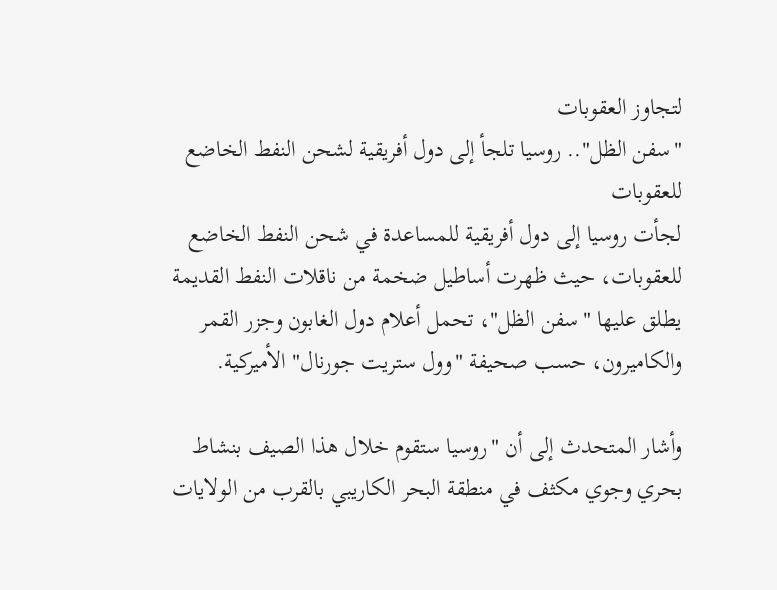لتجاوز العقوبات
"سفن الظل".. روسيا تلجأ إلى دول أفريقية لشحن النفط الخاضع للعقوبات
لجأت روسيا إلى دول أفريقية للمساعدة في شحن النفط الخاضع للعقوبات، حيث ظهرت أساطيل ضخمة من ناقلات النفط القديمة يطلق عليها "سفن الظل"، تحمل أعلام دول الغابون وجزر القمر والكاميرون، حسب صحيفة "وول ستريت جورنال" الأميركية.

وأشار المتحدث إلى أن "روسيا ستقوم خلال هذا الصيف بنشاط بحري وجوي مكثف في منطقة البحر الكاريبي بالقرب من الولايات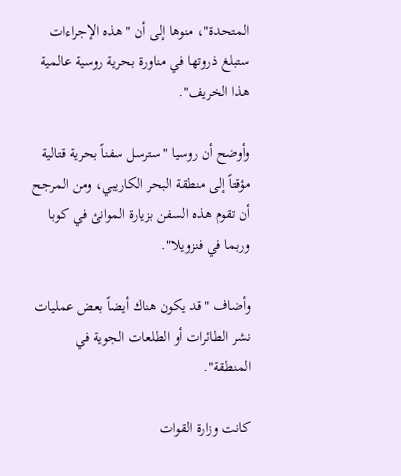المتحدة"، منوها إلى أن "هذه الإجراءات ستبلغ ذروتها في مناورة بحرية روسية عالمية هذا الخريف".

وأوضح أن روسيا "سترسل سفناً بحرية قتالية مؤقتاً إلى منطقة البحر الكاريبي، ومن المرجح أن تقوم هذه السفن بزيارة الموانئ في كوبا وربما في فنزويلا".

وأضاف "قد يكون هناك أيضاً بعض عمليات نشر الطائرات أو الطلعات الجوية في المنطقة".

كانت وزارة القوات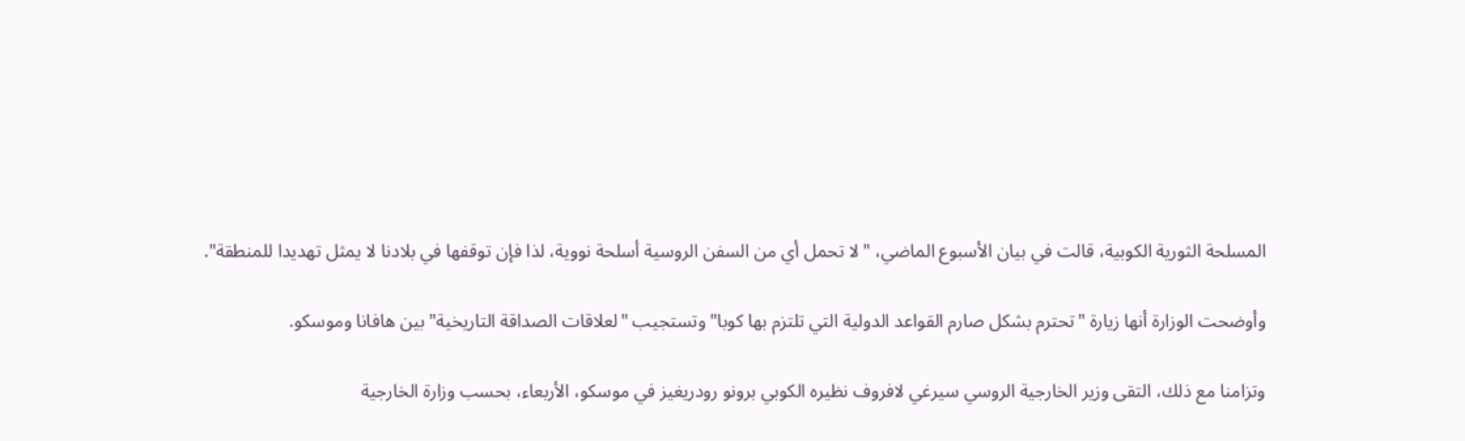المسلحة الثورية الكوبية، قالت في بيان الأسبوع الماضي، "لا تحمل أي من السفن الروسية أسلحة نووية، لذا فإن توقفها في بلادنا لا يمثل تهديدا للمنطقة".

وأوضحت الوزارة أنها زيارة "تحترم بشكل صارم القواعد الدولية التي تلتزم بها كوبا" وتستجيب "لعلاقات الصداقة التاريخية" بين هافانا وموسكو.

وتزامنا مع ذلك، التقى وزير الخارجية الروسي سيرغي لافروف نظيره الكوبي برونو رودريغيز في موسكو، الأربعاء، بحسب وزارة الخارجية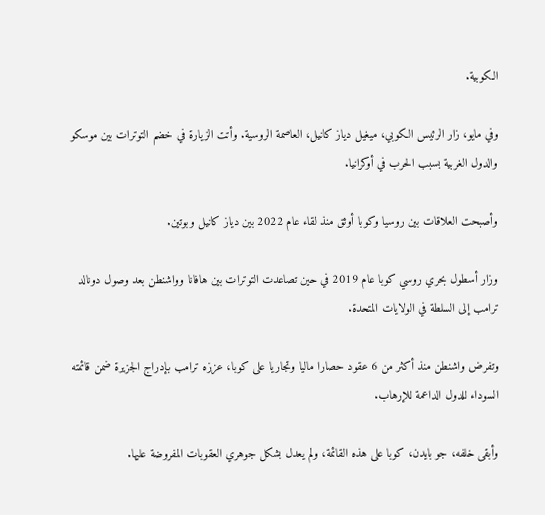الكوبية.

وفي مايو، زار الرئيس الكوبي، ميغيل دياز كانيل، العاصمة الروسية. وأتت الزيارة في خضم التوترات بين موسكو والدول الغربية بسبب الحرب في أوكرانيا.

وأصبحت العلاقات بين روسيا وكوبا أوثق منذ لقاء عام 2022 بين دياز كانيل وبوتين.

وزار أسطول بحري روسي كوبا عام 2019 في حين تصاعدت التوترات بين هافانا وواشنطن بعد وصول دونالد ترامب إلى السلطة في الولايات المتحدة.

وتفرض واشنطن منذ أكثر من 6 عقود حصارا ماليا وتجاريا على كوبا، عززه ترامب بإدراج الجزيرة ضمن قائمته السوداء للدول الداعمة للإرهاب.

وأبقى خلفه، جو بايدن، كوبا على هذه القائمة، ولم يعدل بشكل جوهري العقوبات المفروضة عليها.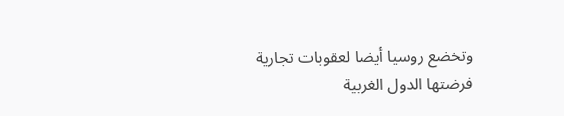وتخضع روسيا أيضا لعقوبات تجارية فرضتها الدول الغربية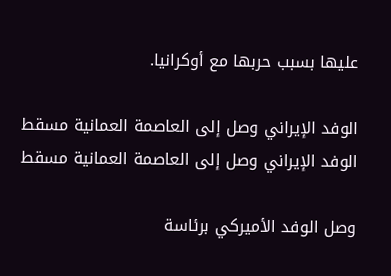عليها بسبب حربها مع أوكرانيا.

الوفد الإيراني وصل إلى العاصمة العمانية مسقط
الوفد الإيراني وصل إلى العاصمة العمانية مسقط

وصل الوفد الأميركي برئاسة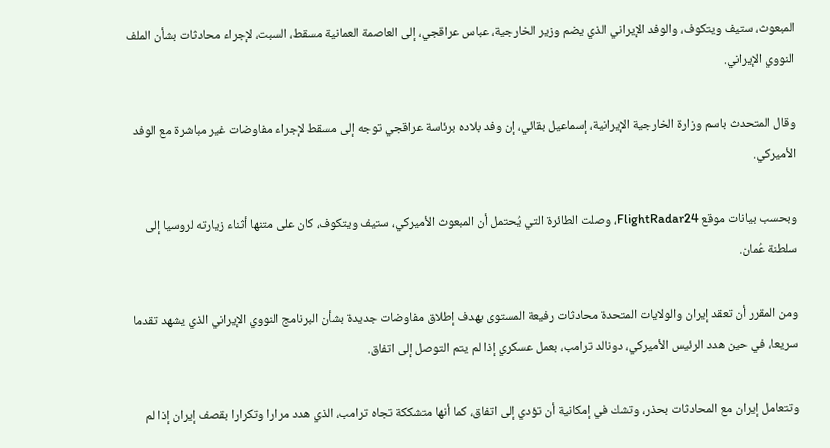المبعوث، ستيف ويتكوف، والوفد الإيراني الذي يضم وزير الخارجية، عباس عراقجي، إلى العاصمة العمانية مسقط، السبت، لإجراء محادثات بشأن الملف النووي الإيراني.

وقال المتحدث باسم وزارة الخارجية الإيرانية، إسماعيل بقائي، إن وفد بلاده برئاسة عراقجي توجه إلى مسقط لإجراء مفاوضات غير مباشرة مع الوفد الأميركي.

وبحسب بيانات موقع FlightRadar24، وصلت الطائرة التي يُحتمل أن المبعوث الأميركي، ستيف ويتكوف، كان على متنها أثناء زيارته لروسيا إلى سلطنة عُمان.

ومن المقرر أن تعقد إيران والولايات المتحدة محادثات رفيعة المستوى بهدف إطلاق مفاوضات جديدة بشأن البرنامج النووي الإيراني الذي يشهد تقدما سريعا، في حين هدد الرئيس الأميركي، دونالد ترامب، بعمل عسكري إذا لم يتم التوصل إلى اتفاق.

وتتعامل إيران مع المحادثات بحذر، وتشك في إمكانية أن تؤدي إلى اتفاق، كما أنها متشككة تجاه ترامب، الذي هدد مرارا وتكرارا بقصف إيران إذا لم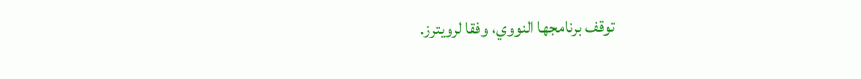توقف برنامجها النووي، وفقا لرويترز.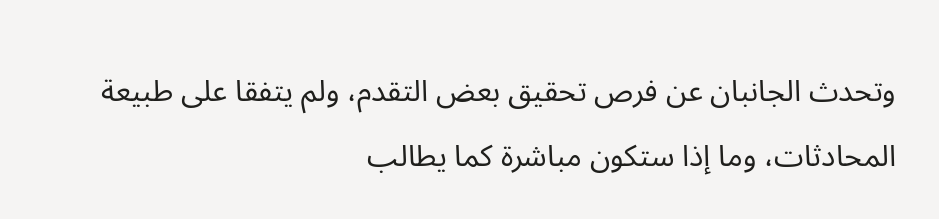وتحدث الجانبان عن فرص تحقيق بعض التقدم، ولم يتفقا على طبيعة المحادثات، وما إذا ستكون مباشرة كما يطالب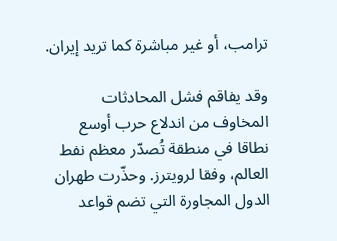ترامب، أو غير مباشرة كما تريد إيران.

وقد يفاقم فشل المحادثات المخاوف من اندلاع حرب أوسع نطاقا في منطقة تُصدّر معظم نفط العالم، وفقا لرويترز. وحذّرت طهران الدول المجاورة التي تضم قواعد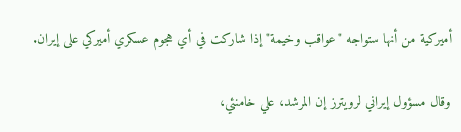أميركية من أنها ستواجه "عواقب وخيمة" إذا شاركت في أي هجوم عسكري أميركي على إيران.

وقال مسؤول إيراني لرويترز إن المرشد، علي خامنئي،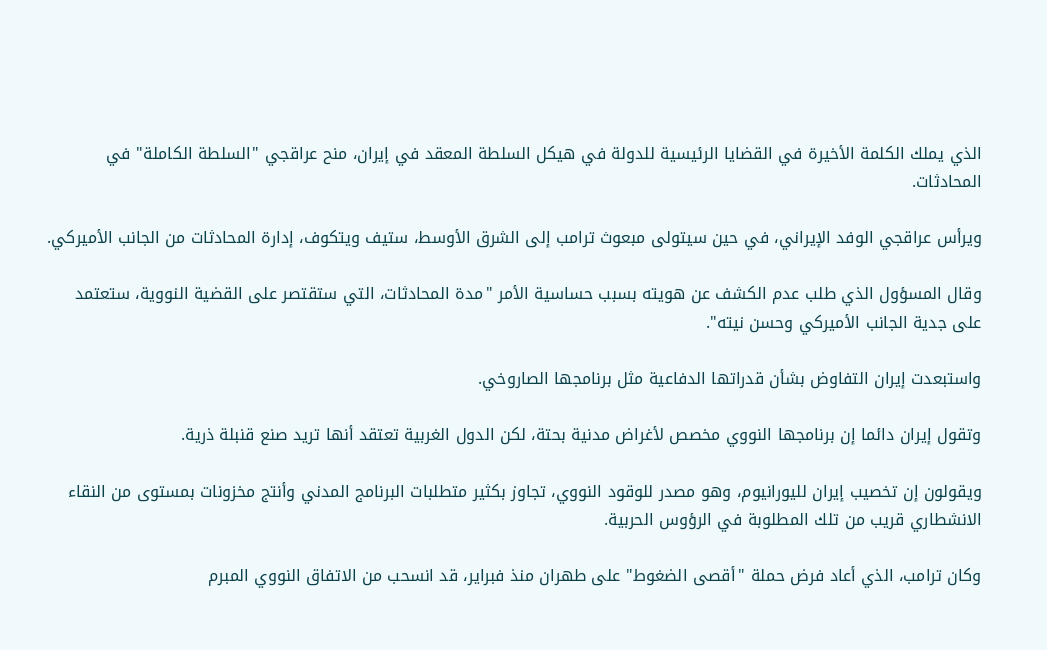الذي يملك الكلمة الأخيرة في القضايا الرئيسية للدولة في هيكل السلطة المعقد في إيران، منح عراقجي "السلطة الكاملة" في المحادثات.

ويرأس عراقجي الوفد الإيراني، في حين سيتولى مبعوث ترامب إلى الشرق الأوسط، ستيف ويتكوف، إدارة المحادثات من الجانب الأميركي.

وقال المسؤول الذي طلب عدم الكشف عن هويته بسبب حساسية الأمر "مدة المحادثات، التي ستقتصر على القضية النووية، ستعتمد على جدية الجانب الأميركي وحسن نيته".

واستبعدت إيران التفاوض بشأن قدراتها الدفاعية مثل برنامجها الصاروخي.

وتقول إيران دائما إن برنامجها النووي مخصص لأغراض مدنية بحتة، لكن الدول الغربية تعتقد أنها تريد صنع قنبلة ذرية.

ويقولون إن تخصيب إيران لليورانيوم، وهو مصدر للوقود النووي، تجاوز بكثير متطلبات البرنامج المدني وأنتج مخزونات بمستوى من النقاء الانشطاري قريب من تلك المطلوبة في الرؤوس الحربية.

وكان ترامب، الذي أعاد فرض حملة "أقصى الضغوط" على طهران منذ فبراير، قد انسحب من الاتفاق النووي المبرم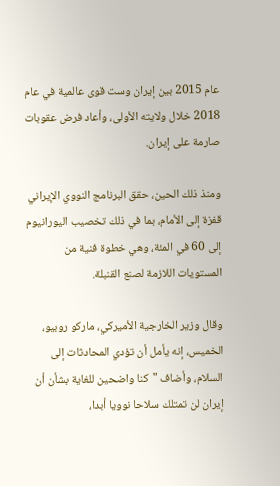عام 2015 بين إيران وست قوى عالمية في عام 2018 خلال ولايته الأولى، وأعاد فرض عقوبات صارمة على إيران.

ومنذ ذلك الحين، حقق البرنامج النووي الإيراني قفزة إلى الأمام، بما في ذلك تخصيب اليورانيوم إلى 60 في المئة، وهي خطوة فنية من المستويات اللازمة لصنع القنبلة.

وقال وزير الخارجية الأميركي، ماركو روبيو، الخميس، إنه يأمل أن تؤدي المحادثات إلى السلام، وأضاف "كنا واضحين للغاية بشأن أن إيران لن تمتلك سلاحا نوويا أبدا،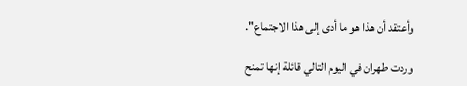وأعتقد أن هذا هو ما أدى إلى هذا الاجتماع".

وردت طهران في اليوم التالي قائلة إنها تمنح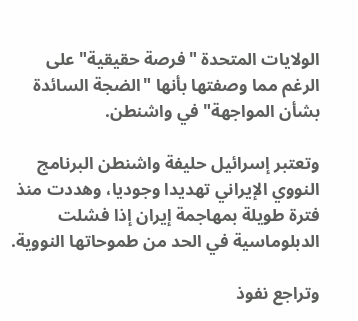الولايات المتحدة "فرصة حقيقية" على الرغم مما وصفتها بأنها "الضجة السائدة بشأن المواجهة" في واشنطن.

وتعتبر إسرائيل حليفة واشنطن البرنامج النووي الإيراني تهديدا وجوديا، وهددت منذ فترة طويلة بمهاجمة إيران إذا فشلت الدبلوماسية في الحد من طموحاتها النووية.

وتراجع نفوذ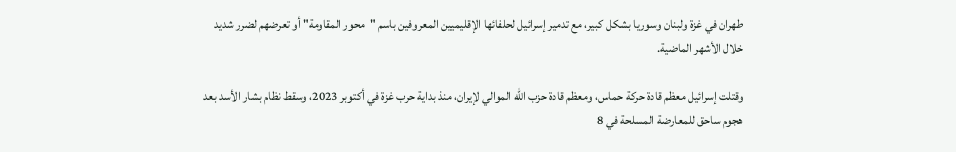طهران في غزة ولبنان وسوريا بشكل كبير، مع تدمير إسرائيل لحلفائها الإقليميين المعروفين باسم "محور المقاومة" أو تعرضهم لضرر شديد خلال الأشهر الماضية.

وقتلت إسرائيل معظم قادة حركة حماس، ومعظم قادة حزب الله الموالي لإيران، منذ بداية حرب غزة في أكتوبر 2023، وسقط نظام بشار الأسد بعد هجوم ساحق للمعارضة المسلحة في 8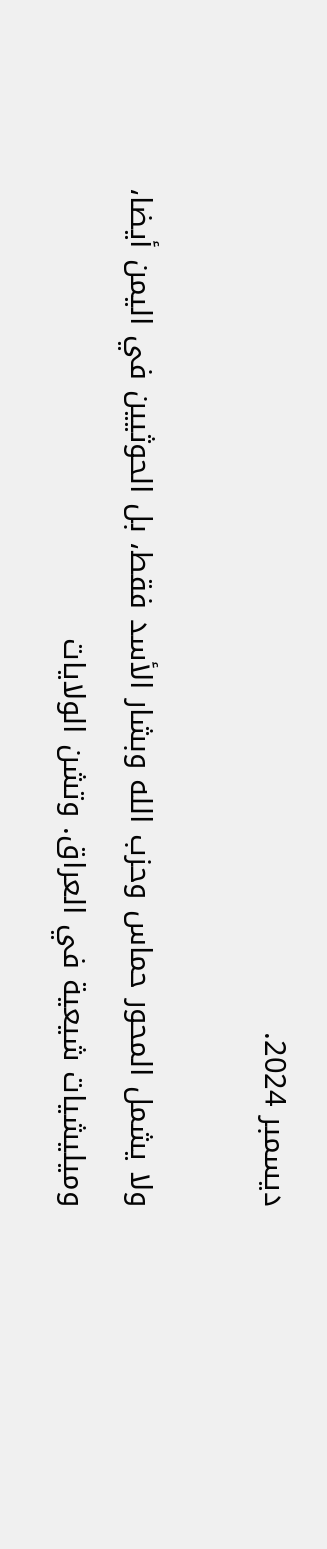ديسمبر 2024.

ولا يشمل المحور حماس وحزب الله وبشار الأسد فقط، بل الحوثيين في اليمن أيضا، وميليشيات شيعية في العراق. وتشن الولايات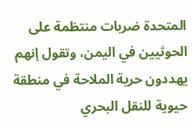المتحدة ضربات منتظمة على الحوثيين في اليمن، وتقول إنهم يهددون حرية الملاحة في منطقة حيوية للنقل البحري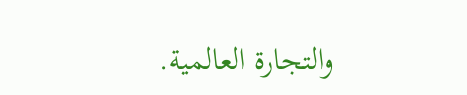والتجارة العالمية.